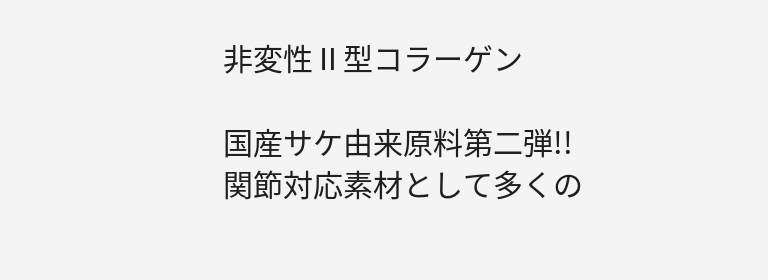非変性Ⅱ型コラーゲン

国産サケ由来原料第二弾!!
関節対応素材として多くの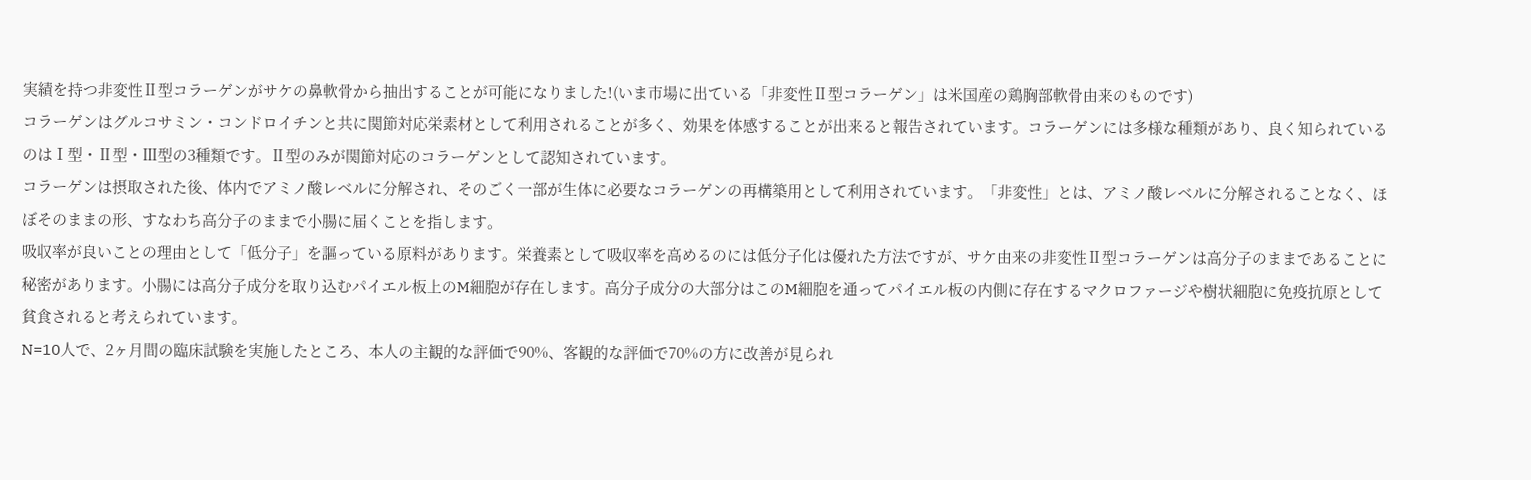実績を持つ非変性Ⅱ型コラーゲンがサケの鼻軟骨から抽出することが可能になりました!(いま市場に出ている「非変性Ⅱ型コラーゲン」は米国産の鶏胸部軟骨由来のものです)
コラーゲンはグルコサミン・コンドロイチンと共に関節対応栄素材として利用されることが多く、効果を体感することが出来ると報告されています。コラーゲンには多様な種類があり、良く知られているのはⅠ型・Ⅱ型・Ⅲ型の3種類です。Ⅱ型のみが関節対応のコラーゲンとして認知されています。
コラーゲンは摂取された後、体内でアミノ酸レベルに分解され、そのごく一部が生体に必要なコラーゲンの再構築用として利用されています。「非変性」とは、アミノ酸レベルに分解されることなく、ほぼそのままの形、すなわち高分子のままで小腸に届くことを指します。
吸収率が良いことの理由として「低分子」を謳っている原料があります。栄養素として吸収率を高めるのには低分子化は優れた方法ですが、サケ由来の非変性Ⅱ型コラーゲンは高分子のままであることに秘密があります。小腸には高分子成分を取り込むパイエル板上のM細胞が存在します。高分子成分の大部分はこのM細胞を通ってパイエル板の内側に存在するマクロファージや樹状細胞に免疫抗原として貧食されると考えられています。
N=10人で、2ヶ月間の臨床試験を実施したところ、本人の主観的な評価で90%、客観的な評価で70%の方に改善が見られ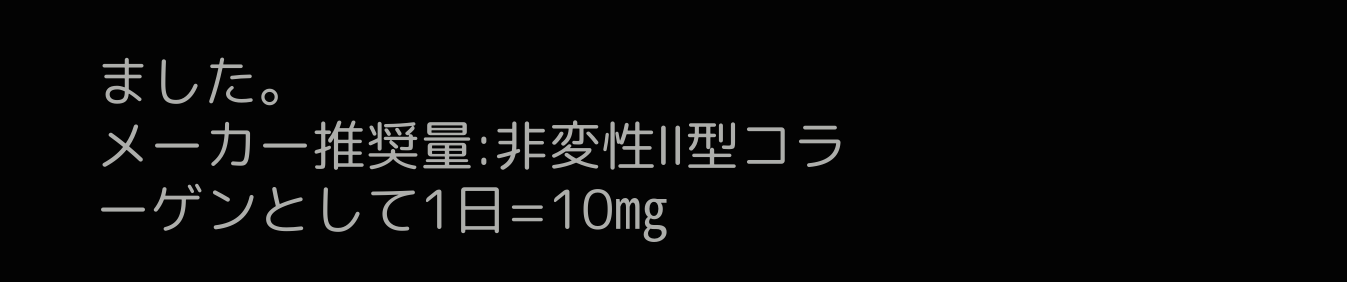ました。
メーカー推奨量:非変性Ⅱ型コラーゲンとして1日=10㎎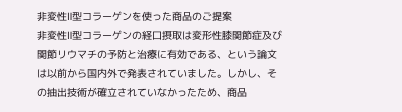非変性Ⅱ型コラーゲンを使った商品のご提案
非変性Ⅱ型コラーゲンの経口摂取は変形性膝関節症及び関節リウマチの予防と治療に有効である、という論文は以前から国内外で発表されていました。しかし、その抽出技術が確立されていなかったため、商品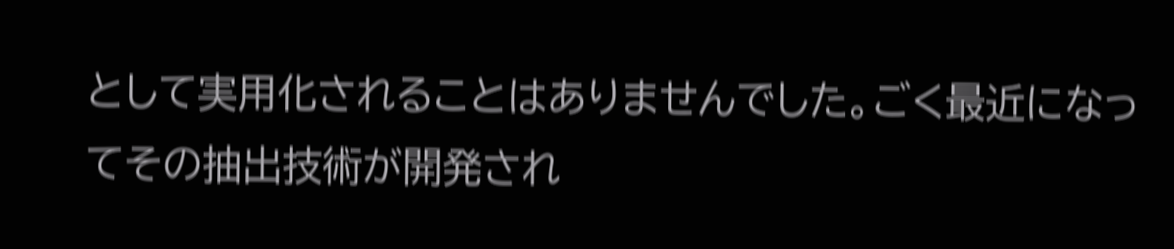として実用化されることはありませんでした。ごく最近になってその抽出技術が開発され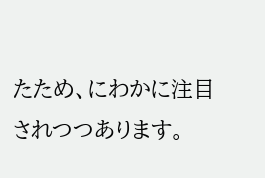たため、にわかに注目されつつあります。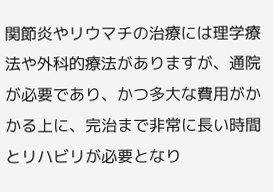関節炎やリウマチの治療には理学療法や外科的療法がありますが、通院が必要であり、かつ多大な費用がかかる上に、完治まで非常に長い時間とリハビリが必要となり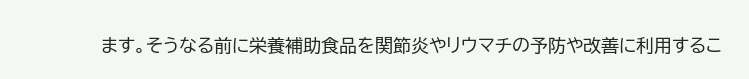ます。そうなる前に栄養補助食品を関節炎やリウマチの予防や改善に利用するこ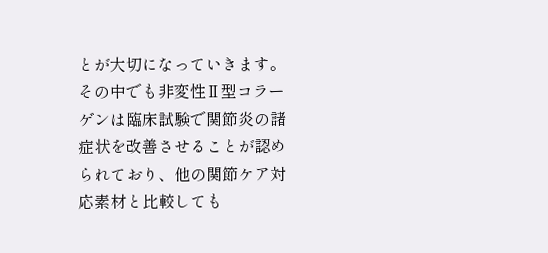とが大切になっていきます。その中でも非変性Ⅱ型コラーゲンは臨床試験で関節炎の諸症状を改善させることが認められており、他の関節ケア対応素材と比較しても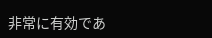非常に有効であ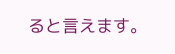ると言えます。